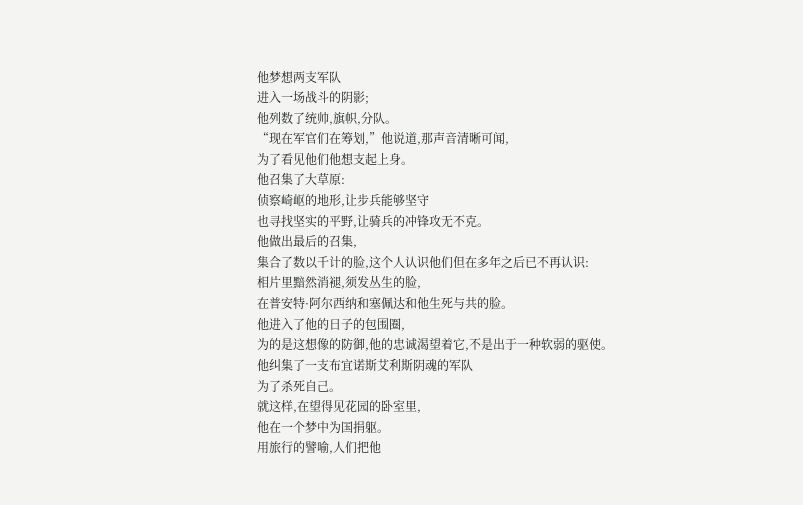他梦想两支军队
进入一场战斗的阴影;
他列数了统帅,旗帜,分队。
“现在军官们在筹划,”他说道,那声音清晰可闻,
为了看见他们他想支起上身。
他召集了大草原:
侦察崎岖的地形,让步兵能够坚守
也寻找坚实的平野,让骑兵的冲锋攻无不克。
他做出最后的召集,
集合了数以千计的脸,这个人认识他们但在多年之后已不再认识:
相片里黯然消褪,须发丛生的脸,
在普安特·阿尔西纳和塞佩达和他生死与共的脸。
他进入了他的日子的包围圈,
为的是这想像的防御,他的忠诚渴望着它,不是出于一种软弱的驱使。
他纠集了一支布宜诺斯艾利斯阴魂的军队
为了杀死自己。
就这样,在望得见花园的卧室里,
他在一个梦中为国捐躯。
用旅行的譬喻,人们把他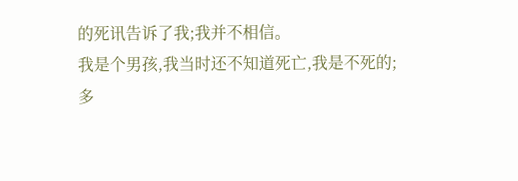的死讯告诉了我;我并不相信。
我是个男孩,我当时还不知道死亡,我是不死的;
多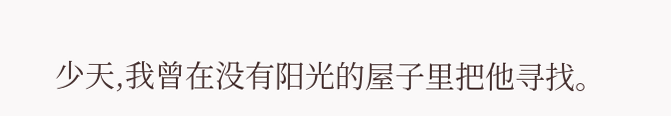少天,我曾在没有阳光的屋子里把他寻找。